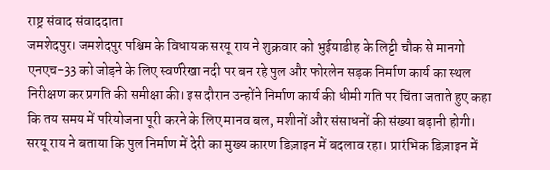राष्ट्र संवाद संवाददाता
जमशेदपुर। जमशेदपुर पश्चिम के विधायक सरयू राय ने शुक्रवार को भुईयाडीह के लिट्टी चौक से मानगो एनएच-33 को जोड़ने के लिए स्वर्णरेखा नदी पर बन रहे पुल और फोरलेन सड़क निर्माण कार्य का स्थल निरीक्षण कर प्रगति की समीक्षा की। इस दौरान उन्होंने निर्माण कार्य की धीमी गति पर चिंता जताते हुए कहा कि तय समय में परियोजना पूरी करने के लिए मानव बल, मशीनों और संसाधनों की संख्या बढ़ानी होगी।
सरयू राय ने बताया कि पुल निर्माण में देरी का मुख्य कारण डिज़ाइन में बदलाव रहा। प्रारंभिक डिज़ाइन में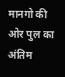मानगो की ओर पुल का अंतिम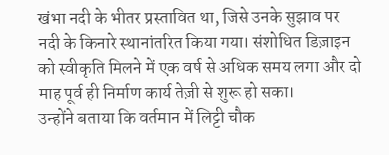खंभा नदी के भीतर प्रस्तावित था, जिसे उनके सुझाव पर नदी के किनारे स्थानांतरित किया गया। संशोधित डिज़ाइन को स्वीकृति मिलने में एक वर्ष से अधिक समय लगा और दो माह पूर्व ही निर्माण कार्य तेज़ी से शुरू हो सका।
उन्होंने बताया कि वर्तमान में लिट्टी चौक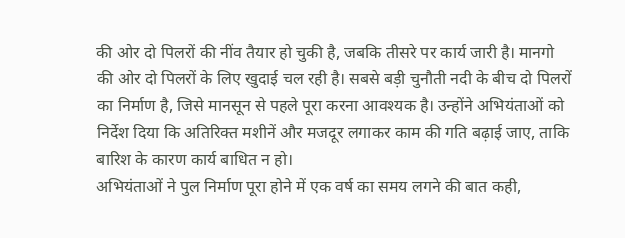की ओर दो पिलरों की नींव तैयार हो चुकी है, जबकि तीसरे पर कार्य जारी है। मानगो की ओर दो पिलरों के लिए खुदाई चल रही है। सबसे बड़ी चुनौती नदी के बीच दो पिलरों का निर्माण है, जिसे मानसून से पहले पूरा करना आवश्यक है। उन्होंने अभियंताओं को निर्देश दिया कि अतिरिक्त मशीनें और मजदूर लगाकर काम की गति बढ़ाई जाए, ताकि बारिश के कारण कार्य बाधित न हो।
अभियंताओं ने पुल निर्माण पूरा होने में एक वर्ष का समय लगने की बात कही,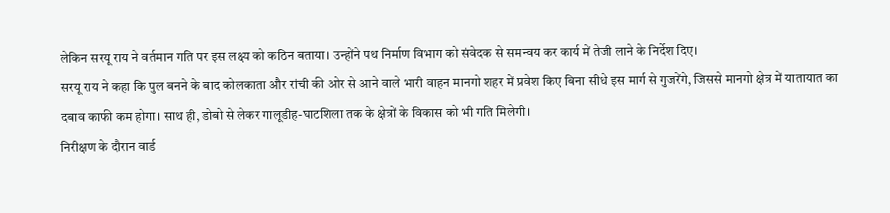लेकिन सरयू राय ने वर्तमान गति पर इस लक्ष्य को कठिन बताया। उन्होंने पथ निर्माण विभाग को संवेदक से समन्वय कर कार्य में तेजी लाने के निर्देश दिए।
सरयू राय ने कहा कि पुल बनने के बाद कोलकाता और रांची की ओर से आने वाले भारी वाहन मानगो शहर में प्रवेश किए बिना सीधे इस मार्ग से गुजरेंगे, जिससे मानगो क्षेत्र में यातायात का दबाव काफी कम होगा। साथ ही, डोबो से लेकर गालूडीह-घाटशिला तक के क्षेत्रों के विकास को भी गति मिलेगी।
निरीक्षण के दौरान वार्ड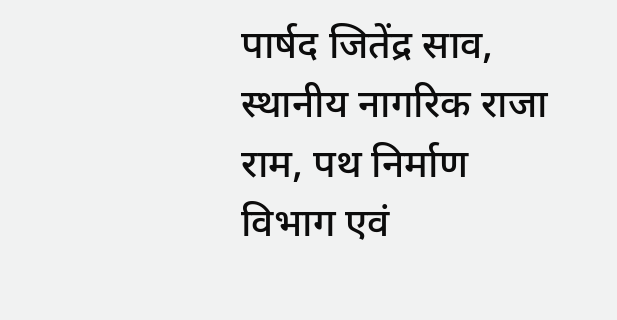पार्षद जितेंद्र साव, स्थानीय नागरिक राजा राम, पथ निर्माण विभाग एवं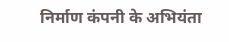निर्माण कंपनी के अभियंता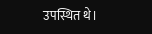उपस्थित थे।